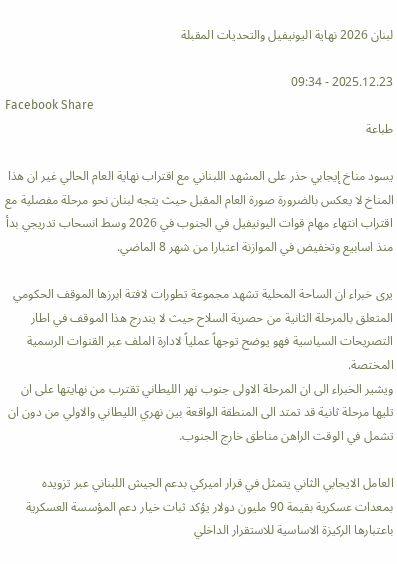لبنان 2026 نهاية اليونيفيل والتحديات المقبلة

2025.12.23 - 09:34
Facebook Share
طباعة

يسود مناخ إيجابي حذر على المشهد اللبناني مع اقتراب نهاية العام الحالي غير ان هذا المناخ لا يعكس بالضرورة صورة العام المقبل حيث يتجه لبنان نحو مرحلة مفصلية مع اقتراب انتهاء مهام قوات اليونيفيل في الجنوب في 2026 وسط انسحاب تدريجي بدأ منذ اسابيع وتخفيض في الموازنة اعتبارا من شهر 8 الماضي.

يرى خبراء ان الساحة المحلية تشهد مجموعة تطورات لافتة ابرزها الموقف الحكومي المتعلق بالمرحلة الثانية من حصرية السلاح حيث لا يندرج هذا الموقف في اطار التصريحات السياسية فهو يوضح توجهاً عملياً لادارة الملف عبر القنوات الرسمية المختصة.
ويشير الخبراء الى ان المرحلة الاولى جنوب نهر الليطاني تقترب من نهايتها على ان تليها مرحلة ثانية قد تمتد الى المنطقة الواقعة بين نهري الليطاني والاولي من دون ان تشمل في الوقت الراهن مناطق خارج الجنوب.

العامل الايجابي الثاني يتمثل في قرار اميركي بدعم الجيش اللبناني عبر تزويده بمعدات عسكرية بقيمة 90 مليون دولار يؤكد ثبات خيار دعم المؤسسة العسكرية باعتبارها الركيزة الاساسية للاستقرار الداخلي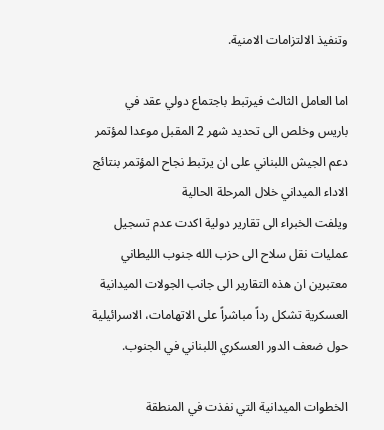وتنفيذ الالتزامات الامنية.

اما العامل الثالث فيرتبط باجتماع دولي عقد في باريس وخلص الى تحديد شهر 2 المقبل موعدا لمؤتمر دعم الجيش اللبناني على ان يرتبط نجاح المؤتمر بنتائج الاداء الميداني خلال المرحلة الحالية
ويلفت الخبراء الى تقارير دولية اكدت عدم تسجيل عمليات نقل سلاح الى حزب الله جنوب الليطاني معتبرين ان هذه التقارير الى جانب الجولات الميدانية العسكرية تشكل رداً مباشراً على الاتهامات، الاسرائيلية حول ضعف الدور العسكري اللبناني في الجنوب.

الخطوات الميدانية التي نفذت في المنطقة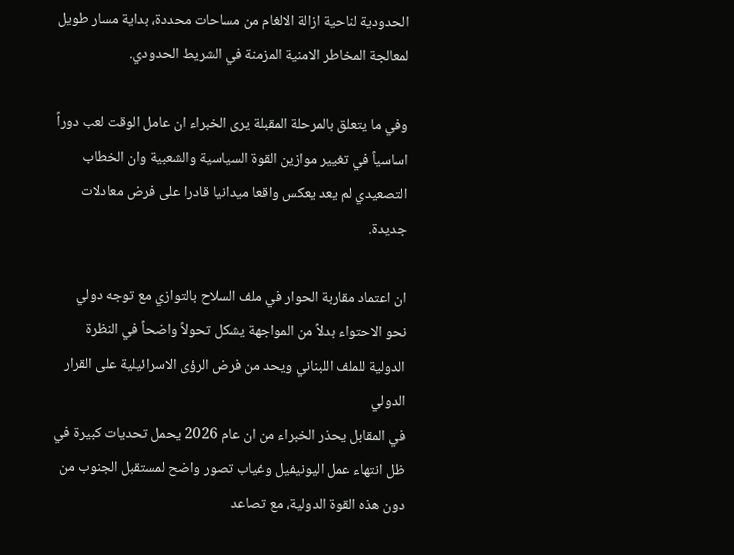الحدودية لناحية ازالة الالغام من مساحات محددة، بداية مسار طويل لمعالجة المخاطر الامنية المزمنة في الشريط الحدودي.

وفي ما يتعلق بالمرحلة المقبلة يرى الخبراء ان عامل الوقت لعب دوراً اساسياً في تغيير موازين القوة السياسية والشعبية وان الخطاب التصعيدي لم يعد يعكس واقعا ميدانيا قادرا على فرض معادلات جديدة.

ان اعتماد مقاربة الحوار في ملف السلاح بالتوازي مع توجه دولي نحو الاحتواء بدلاً من المواجهة يشكل تحولاً واضحاً في النظرة الدولية للملف اللبناني ويحد من فرض الرؤى الاسرائيلية على القرار الدولي
في المقابل يحذر الخبراء من ان عام 2026 يحمل تحديات كبيرة في ظل انتهاء عمل اليونيفيل وغياب تصور واضح لمستقبل الجنوب من دون هذه القوة الدولية، مع تصاعد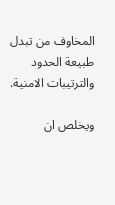المخاوف من تبدل طبيعة الحدود والترتيبات الامنية.

ويخلص ان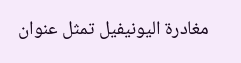مغادرة اليونيفيل تمثل عنوان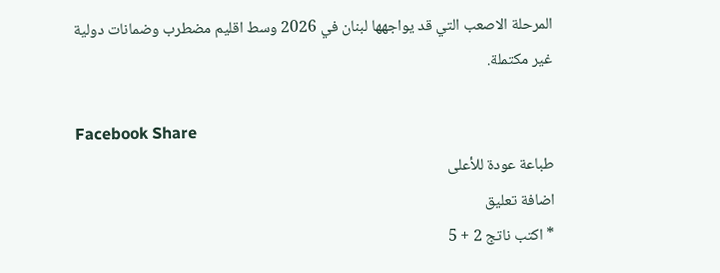المرحلة الاصعب التي قد يواجهها لبنان في 2026 وسط اقليم مضطرب وضمانات دولية غير مكتملة.

Facebook Share
طباعة عودة للأعلى
اضافة تعليق
* اكتب ناتج 2 + 5